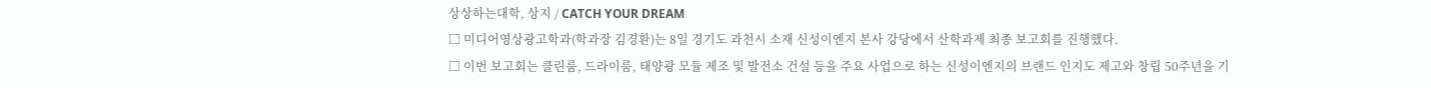상상하는대학, 상지 / CATCH YOUR DREAM
□ 미디어영상광고학과(학과장 김경환)는 8일 경기도 과천시 소재 신성이엔지 본사 강당에서 산학과제 최종 보고회를 진행했다.
□ 이번 보고회는 클린룸, 드라이룸, 태양광 모듈 제조 및 발전소 건설 등을 주요 사업으로 하는 신성이엔지의 브랜드 인지도 제고와 창립 50주년을 기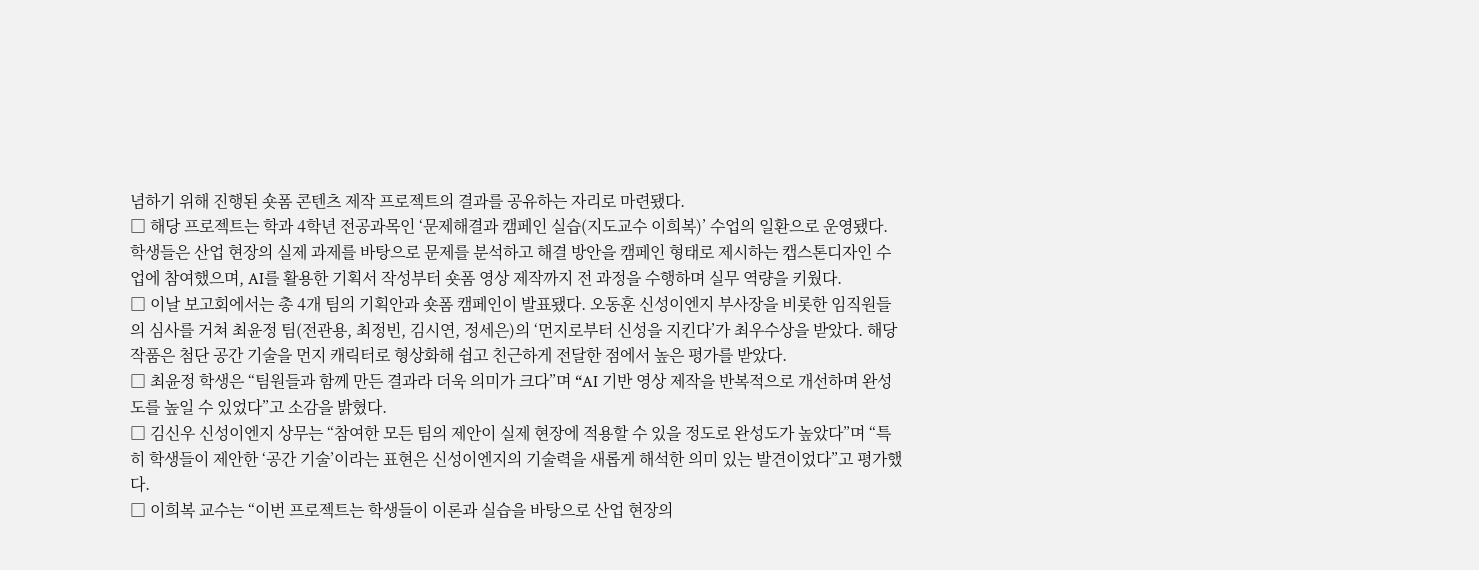념하기 위해 진행된 숏폼 콘텐츠 제작 프로젝트의 결과를 공유하는 자리로 마련됐다.
□ 해당 프로젝트는 학과 4학년 전공과목인 ‘문제해결과 캠페인 실습(지도교수 이희복)’ 수업의 일환으로 운영됐다. 학생들은 산업 현장의 실제 과제를 바탕으로 문제를 분석하고 해결 방안을 캠페인 형태로 제시하는 캡스톤디자인 수업에 참여했으며, AI를 활용한 기획서 작성부터 숏폼 영상 제작까지 전 과정을 수행하며 실무 역량을 키웠다.
□ 이날 보고회에서는 총 4개 팀의 기획안과 숏폼 캠페인이 발표됐다. 오동훈 신성이엔지 부사장을 비롯한 임직원들의 심사를 거쳐 최윤정 팀(전관용, 최정빈, 김시연, 정세은)의 ‘먼지로부터 신성을 지킨다’가 최우수상을 받았다. 해당 작품은 첨단 공간 기술을 먼지 캐릭터로 형상화해 쉽고 친근하게 전달한 점에서 높은 평가를 받았다.
□ 최윤정 학생은 “팀원들과 함께 만든 결과라 더욱 의미가 크다”며 “AI 기반 영상 제작을 반복적으로 개선하며 완성도를 높일 수 있었다”고 소감을 밝혔다.
□ 김신우 신성이엔지 상무는 “참여한 모든 팀의 제안이 실제 현장에 적용할 수 있을 정도로 완성도가 높았다”며 “특히 학생들이 제안한 ‘공간 기술’이라는 표현은 신성이엔지의 기술력을 새롭게 해석한 의미 있는 발견이었다”고 평가했다.
□ 이희복 교수는 “이번 프로젝트는 학생들이 이론과 실습을 바탕으로 산업 현장의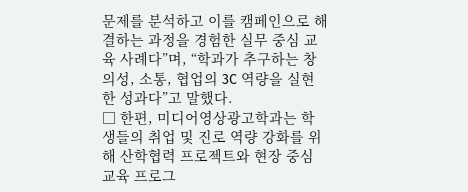문제를 분석하고 이를 캠페인으로 해결하는 과정을 경험한 실무 중심 교육 사례다”며, “학과가 추구하는 창의성, 소통, 협업의 3C 역량을 실현한 성과다”고 말했다.
□ 한편, 미디어영상광고학과는 학생들의 취업 및 진로 역량 강화를 위해 산학협력 프로젝트와 현장 중심 교육 프로그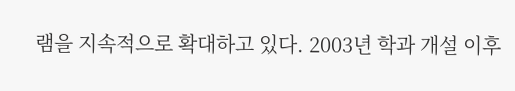램을 지속적으로 확대하고 있다. 2003년 학과 개설 이후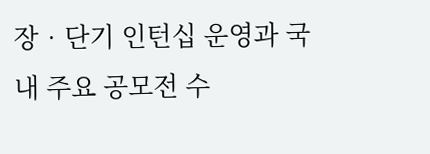장‧단기 인턴십 운영과 국내 주요 공모전 수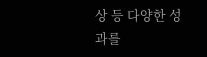상 등 다양한 성과를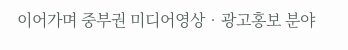이어가며 중부권 미디어영상‧광고홍보 분야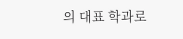의 대표 학과로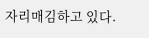자리매김하고 있다.